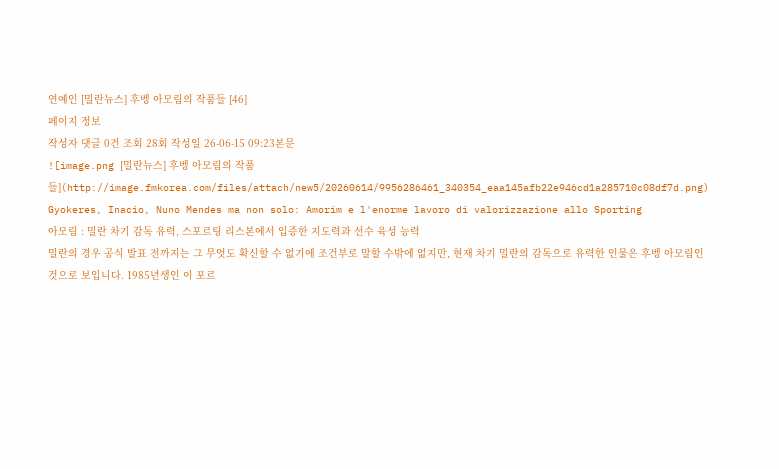연예인 [밀란뉴스] 후벵 아모림의 작품들 [46]
페이지 정보
작성자 댓글 0건 조회 28회 작성일 26-06-15 09:23본문
![image.png [밀란뉴스] 후벵 아모림의 작품들](http://image.fmkorea.com/files/attach/new5/20260614/9956286461_340354_eaa145afb22e946cd1a285710c08df7d.png)
Gyokeres, Inacio, Nuno Mendes ma non solo: Amorim e l'enorme lavoro di valorizzazione allo Sporting
아모림 : 밀란 차기 감독 유력, 스포르팅 리스본에서 입증한 지도력과 선수 육성 능력
밀란의 경우 공식 발표 전까지는 그 무엇도 확신할 수 없기에 조건부로 말할 수밖에 없지만, 현재 차기 밀란의 감독으로 유력한 인물은 후벵 아모림인 것으로 보입니다. 1985년생인 이 포르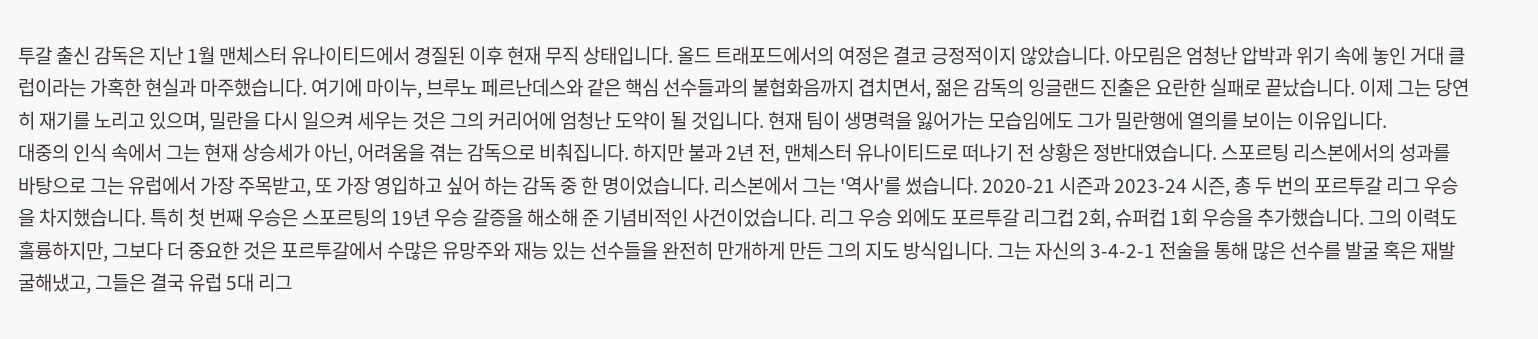투갈 출신 감독은 지난 1월 맨체스터 유나이티드에서 경질된 이후 현재 무직 상태입니다. 올드 트래포드에서의 여정은 결코 긍정적이지 않았습니다. 아모림은 엄청난 압박과 위기 속에 놓인 거대 클럽이라는 가혹한 현실과 마주했습니다. 여기에 마이누, 브루노 페르난데스와 같은 핵심 선수들과의 불협화음까지 겹치면서, 젊은 감독의 잉글랜드 진출은 요란한 실패로 끝났습니다. 이제 그는 당연히 재기를 노리고 있으며, 밀란을 다시 일으켜 세우는 것은 그의 커리어에 엄청난 도약이 될 것입니다. 현재 팀이 생명력을 잃어가는 모습임에도 그가 밀란행에 열의를 보이는 이유입니다.
대중의 인식 속에서 그는 현재 상승세가 아닌, 어려움을 겪는 감독으로 비춰집니다. 하지만 불과 2년 전, 맨체스터 유나이티드로 떠나기 전 상황은 정반대였습니다. 스포르팅 리스본에서의 성과를 바탕으로 그는 유럽에서 가장 주목받고, 또 가장 영입하고 싶어 하는 감독 중 한 명이었습니다. 리스본에서 그는 '역사'를 썼습니다. 2020-21 시즌과 2023-24 시즌, 총 두 번의 포르투갈 리그 우승을 차지했습니다. 특히 첫 번째 우승은 스포르팅의 19년 우승 갈증을 해소해 준 기념비적인 사건이었습니다. 리그 우승 외에도 포르투갈 리그컵 2회, 슈퍼컵 1회 우승을 추가했습니다. 그의 이력도 훌륭하지만, 그보다 더 중요한 것은 포르투갈에서 수많은 유망주와 재능 있는 선수들을 완전히 만개하게 만든 그의 지도 방식입니다. 그는 자신의 3-4-2-1 전술을 통해 많은 선수를 발굴 혹은 재발굴해냈고, 그들은 결국 유럽 5대 리그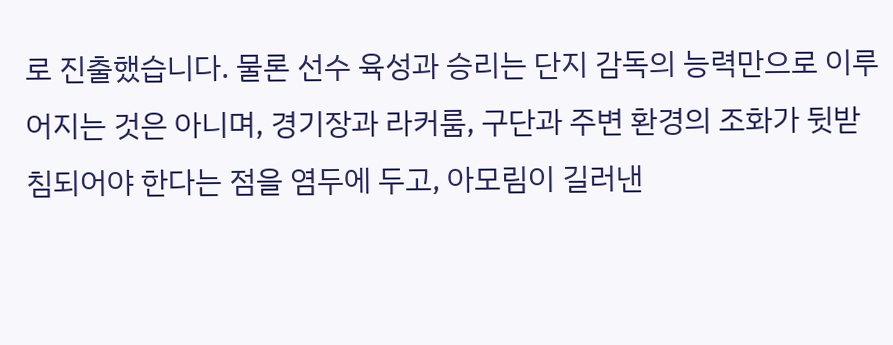로 진출했습니다. 물론 선수 육성과 승리는 단지 감독의 능력만으로 이루어지는 것은 아니며, 경기장과 라커룸, 구단과 주변 환경의 조화가 뒷받침되어야 한다는 점을 염두에 두고, 아모림이 길러낸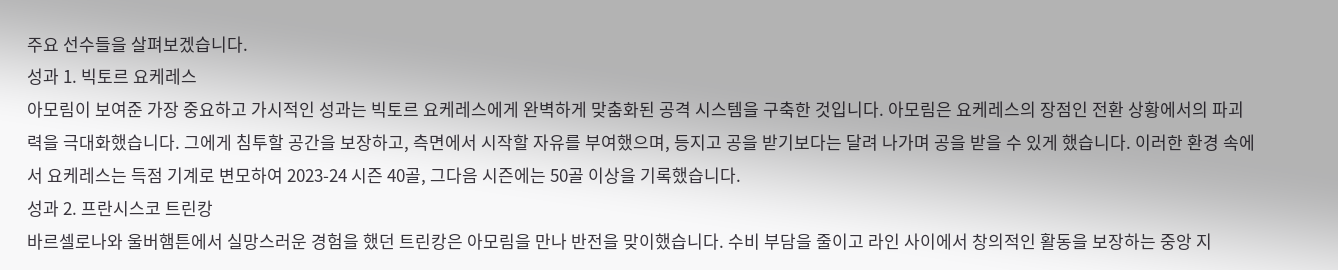주요 선수들을 살펴보겠습니다.
성과 1. 빅토르 요케레스
아모림이 보여준 가장 중요하고 가시적인 성과는 빅토르 요케레스에게 완벽하게 맞춤화된 공격 시스템을 구축한 것입니다. 아모림은 요케레스의 장점인 전환 상황에서의 파괴력을 극대화했습니다. 그에게 침투할 공간을 보장하고, 측면에서 시작할 자유를 부여했으며, 등지고 공을 받기보다는 달려 나가며 공을 받을 수 있게 했습니다. 이러한 환경 속에서 요케레스는 득점 기계로 변모하여 2023-24 시즌 40골, 그다음 시즌에는 50골 이상을 기록했습니다.
성과 2. 프란시스코 트린캉
바르셀로나와 울버햄튼에서 실망스러운 경험을 했던 트린캉은 아모림을 만나 반전을 맞이했습니다. 수비 부담을 줄이고 라인 사이에서 창의적인 활동을 보장하는 중앙 지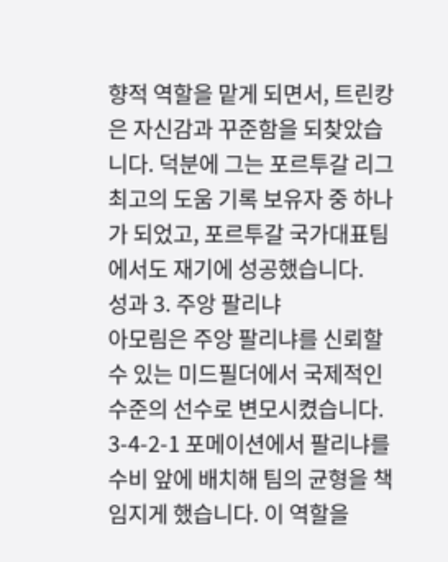향적 역할을 맡게 되면서, 트린캉은 자신감과 꾸준함을 되찾았습니다. 덕분에 그는 포르투갈 리그 최고의 도움 기록 보유자 중 하나가 되었고, 포르투갈 국가대표팀에서도 재기에 성공했습니다.
성과 3. 주앙 팔리냐
아모림은 주앙 팔리냐를 신뢰할 수 있는 미드필더에서 국제적인 수준의 선수로 변모시켰습니다. 3-4-2-1 포메이션에서 팔리냐를 수비 앞에 배치해 팀의 균형을 책임지게 했습니다. 이 역할을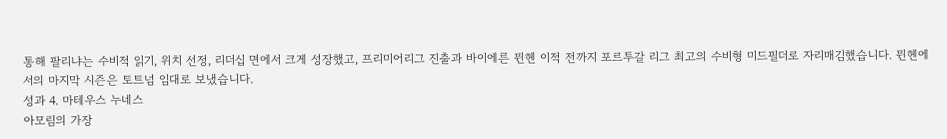통해 팔리냐는 수비적 읽기, 위치 선정, 리더십 면에서 크게 성장했고, 프리미어리그 진출과 바이에른 뮌헨 이적 전까지 포르투갈 리그 최고의 수비형 미드필더로 자리매김했습니다. 뮌헨에서의 마지막 시즌은 토트넘 임대로 보냈습니다.
성과 4. 마테우스 누네스
아모림의 가장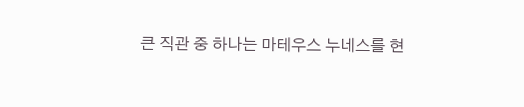큰 직관 중 하나는 마테우스 누네스를 현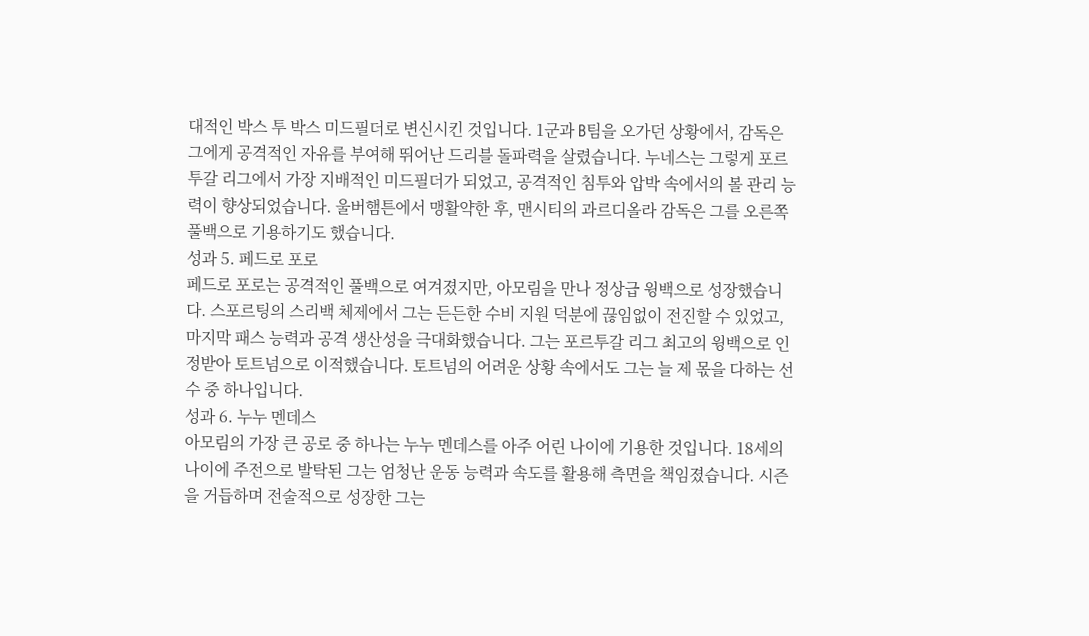대적인 박스 투 박스 미드필더로 변신시킨 것입니다. 1군과 B팀을 오가던 상황에서, 감독은 그에게 공격적인 자유를 부여해 뛰어난 드리블 돌파력을 살렸습니다. 누네스는 그렇게 포르투갈 리그에서 가장 지배적인 미드필더가 되었고, 공격적인 침투와 압박 속에서의 볼 관리 능력이 향상되었습니다. 울버햄튼에서 맹활약한 후, 맨시티의 과르디올라 감독은 그를 오른쪽 풀백으로 기용하기도 했습니다.
성과 5. 페드로 포로
페드로 포로는 공격적인 풀백으로 여겨졌지만, 아모림을 만나 정상급 윙백으로 성장했습니다. 스포르팅의 스리백 체제에서 그는 든든한 수비 지원 덕분에 끊임없이 전진할 수 있었고, 마지막 패스 능력과 공격 생산성을 극대화했습니다. 그는 포르투갈 리그 최고의 윙백으로 인정받아 토트넘으로 이적했습니다. 토트넘의 어려운 상황 속에서도 그는 늘 제 몫을 다하는 선수 중 하나입니다.
성과 6. 누누 멘데스
아모림의 가장 큰 공로 중 하나는 누누 멘데스를 아주 어린 나이에 기용한 것입니다. 18세의 나이에 주전으로 발탁된 그는 엄청난 운동 능력과 속도를 활용해 측면을 책임졌습니다. 시즌을 거듭하며 전술적으로 성장한 그는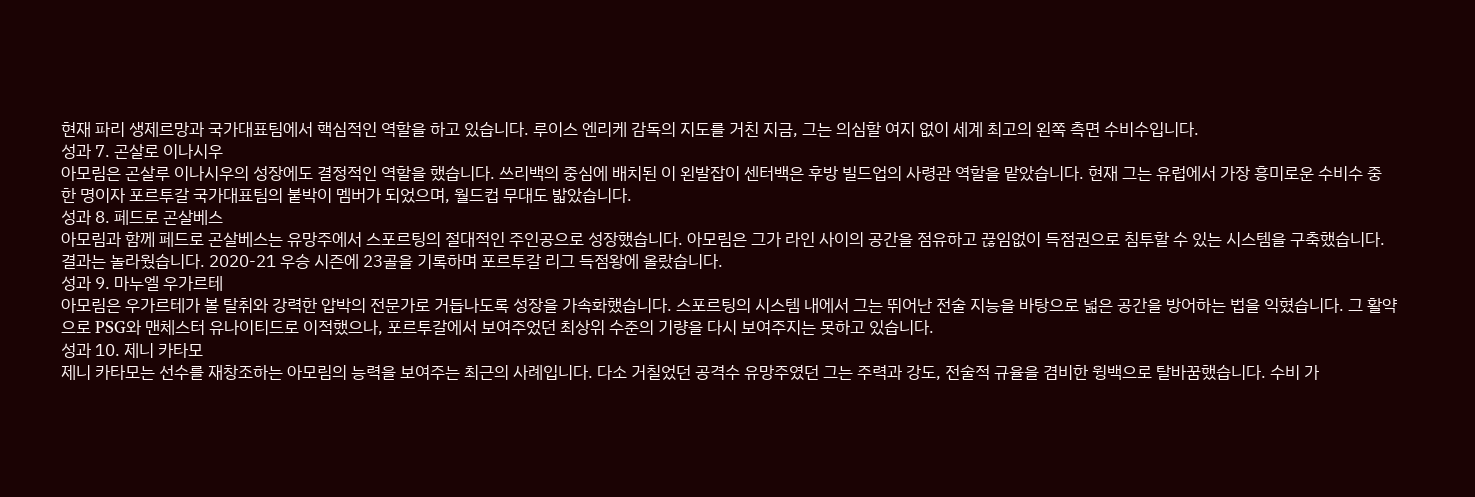현재 파리 생제르망과 국가대표팀에서 핵심적인 역할을 하고 있습니다. 루이스 엔리케 감독의 지도를 거친 지금, 그는 의심할 여지 없이 세계 최고의 왼쪽 측면 수비수입니다.
성과 7. 곤살로 이나시우
아모림은 곤살루 이나시우의 성장에도 결정적인 역할을 했습니다. 쓰리백의 중심에 배치된 이 왼발잡이 센터백은 후방 빌드업의 사령관 역할을 맡았습니다. 현재 그는 유럽에서 가장 흥미로운 수비수 중 한 명이자 포르투갈 국가대표팀의 붙박이 멤버가 되었으며, 월드컵 무대도 밟았습니다.
성과 8. 페드로 곤살베스
아모림과 함께 페드로 곤살베스는 유망주에서 스포르팅의 절대적인 주인공으로 성장했습니다. 아모림은 그가 라인 사이의 공간을 점유하고 끊임없이 득점권으로 침투할 수 있는 시스템을 구축했습니다. 결과는 놀라웠습니다. 2020-21 우승 시즌에 23골을 기록하며 포르투갈 리그 득점왕에 올랐습니다.
성과 9. 마누엘 우가르테
아모림은 우가르테가 볼 탈취와 강력한 압박의 전문가로 거듭나도록 성장을 가속화했습니다. 스포르팅의 시스템 내에서 그는 뛰어난 전술 지능을 바탕으로 넓은 공간을 방어하는 법을 익혔습니다. 그 활약으로 PSG와 맨체스터 유나이티드로 이적했으나, 포르투갈에서 보여주었던 최상위 수준의 기량을 다시 보여주지는 못하고 있습니다.
성과 10. 제니 카타모
제니 카타모는 선수를 재창조하는 아모림의 능력을 보여주는 최근의 사례입니다. 다소 거칠었던 공격수 유망주였던 그는 주력과 강도, 전술적 규율을 겸비한 윙백으로 탈바꿈했습니다. 수비 가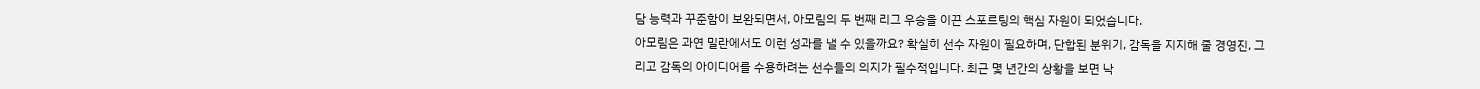담 능력과 꾸준함이 보완되면서, 아모림의 두 번째 리그 우승을 이끈 스포르팅의 핵심 자원이 되었습니다.
아모림은 과연 밀란에서도 이런 성과를 낼 수 있을까요? 확실히 선수 자원이 필요하며, 단합된 분위기, 감독을 지지해 줄 경영진, 그리고 감독의 아이디어를 수용하려는 선수들의 의지가 필수적입니다. 최근 몇 년간의 상황을 보면 낙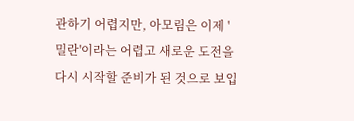관하기 어렵지만, 아모림은 이제 '밀란'이라는 어렵고 새로운 도전을 다시 시작할 준비가 된 것으로 보입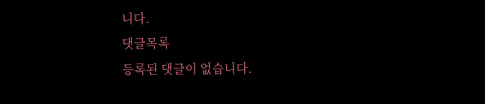니다.
댓글목록
등록된 댓글이 없습니다.